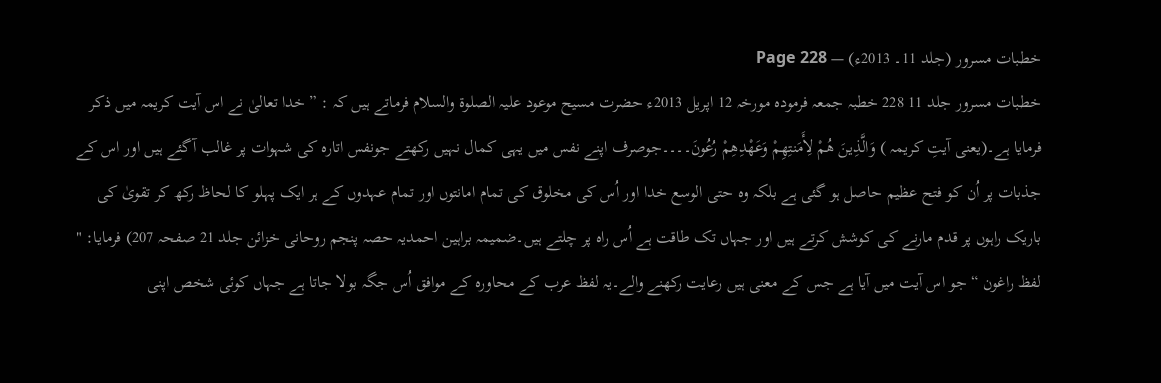خطبات مسرور (جلد 11۔ 2013ء) — Page 228
خطبات مسرور جلد 11 228 خطبہ جمعہ فرمودہ مورخہ 12 اپریل 2013ء حضرت مسیح موعود علیہ الصلوۃ والسلام فرماتے ہیں کہ : ” خدا تعالیٰ نے اس آیت کریمہ میں ذکر فرمایا ہے۔(یعنی آیتِ کریمہ ) وَالَّذِينَ هُمْ لِأَمَنتِهِمْ وَعَهْدِهِمْ رُعُونَ۔۔۔۔جوصرف اپنے نفس میں یہی کمال نہیں رکھتے جونفس اتارہ کی شہوات پر غالب آگئے ہیں اور اس کے جذبات پر اُن کو فتح عظیم حاصل ہو گئی ہے بلکہ وہ حتی الوسع خدا اور اُس کی مخلوق کی تمام امانتوں اور تمام عہدوں کے ہر ایک پہلو کا لحاظ رکھ کر تقویٰ کی باریک راہوں پر قدم مارنے کی کوشش کرتے ہیں اور جہاں تک طاقت ہے اُس راہ پر چلتے ہیں۔ضمیمہ براہین احمدیہ حصہ پنجم روحانی خزائن جلد 21 صفحہ 207) فرمایا: " لفظ راغون “ جو اس آیت میں آیا ہے جس کے معنی ہیں رعایت رکھنے والے۔یہ لفظ عرب کے محاورہ کے موافق اُس جگہ بولا جاتا ہے جہاں کوئی شخص اپنی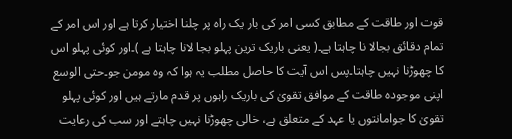قوت اور طاقت کے مطابق کسی امر کی بار یک راہ پر چلنا اختیار کرتا ہے اور اس امر کے تمام دقائق بجالا نا چاہتا ہے۔( یعنی باریک ترین پہلو بجا لانا چاہتا ہے )۔اور کوئی پہلو اس کا چھوڑنا نہیں چاہتا۔پس اس آیت کا حاصل مطلب یہ ہوا کہ وہ مومن جو۔حتی الوسع اپنی موجودہ طاقت کے موافق تقویٰ کی باریک راہوں پر قدم مارتے ہیں اور کوئی پہلو تقویٰ کا جوامانتوں یا عہد کے متعلق ہے، خالی چھوڑنا نہیں چاہتے اور سب کی رعایت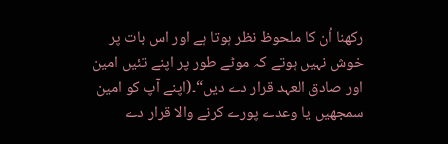رکھنا اُن کا ملحوظ نظر ہوتا ہے اور اس بات پر خوش نہیں ہوتے کہ موٹے طور پر اپنے تئیں امین اور صادق العہد قرار دے دیں“۔(اپنے آپ کو امین سمجھیں یا وعدے پورے کرنے والا قرار دے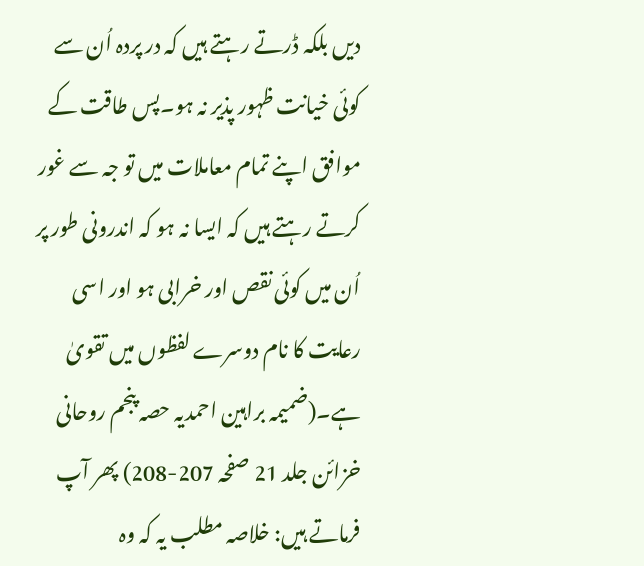دیں بلکہ ڈرتے رہتے ہیں کہ در پردہ اُن سے کوئی خیانت ظہور پذیر نہ ہو۔پس طاقت کے موافق اپنے تمام معاملات میں تو جہ سے غور کرتے رہتے ہیں کہ ایسا نہ ہو کہ اندرونی طور پر اُن میں کوئی نقص اور خرابی ہو اور اسی رعایت کا نام دوسرے لفظوں میں تقویٰ ہے۔(ضمیمہ براہین احمدیہ حصہ پنجم روحانی خزائن جلد 21 صفحہ 207-208) پھر آپ فرماتے ہیں: خلاصہ مطلب یہ کہ وہ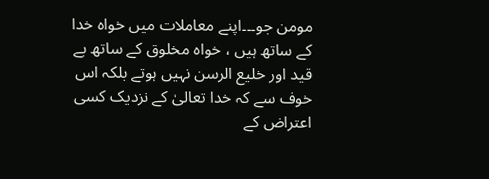مومن جو۔۔۔اپنے معاملات میں خواہ خدا کے ساتھ ہیں ، خواہ مخلوق کے ساتھ بے قید اور خلیع الرسن نہیں ہوتے بلکہ اس خوف سے کہ خدا تعالیٰ کے نزدیک کسی اعتراض کے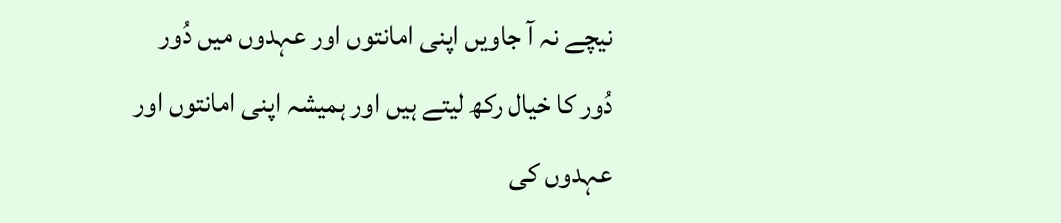نیچے نہ آ جاویں اپنی امانتوں اور عہدوں میں دُور دُور کا خیال رکھ لیتے ہیں اور ہمیشہ اپنی امانتوں اور عہدوں کی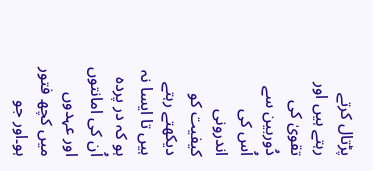پڑتال کرتے رہتے ہیں اور تقویٰ کی دُوربین سے اُس کی اندرونی کیفیت کو دیکھتے رہتے ہیں تا ایسا نہ ہو کہ در پردہ اُن کی امانتوں اور عہدوں میں کچھ فتور ہو۔اور جو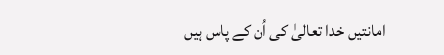امانتیں خدا تعالیٰ کی اُن کے پاس ہیں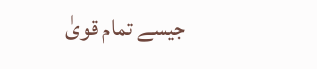جیسے تمام قویٰ